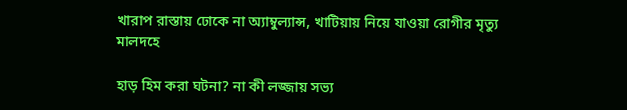খারাপ রাস্তায় ঢোকে না অ্যাম্বুল্যান্স, খাটিয়ায় নিয়ে যাওয়া রোগীর মৃত্যু মালদহে

হাড় হিম করা ঘটনা? না কী লজ্জায় সভ্য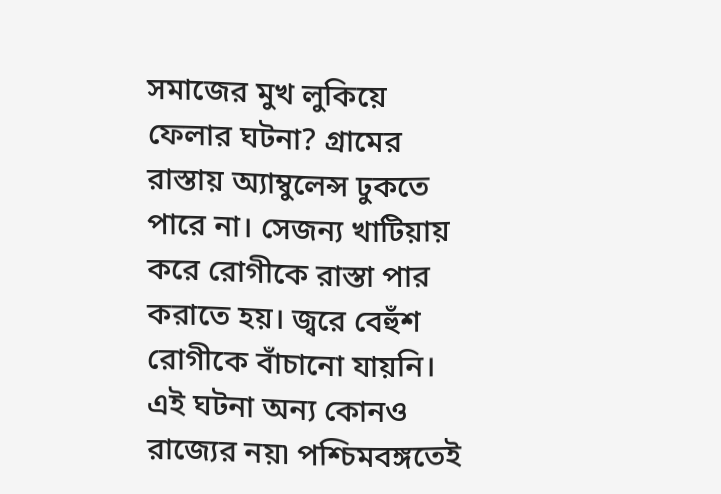সমাজের মুখ লুকিয়ে ফেলার ঘটনা? গ্রামের রাস্তায় অ্যাম্বুলেন্স ঢুকতে পারে না। সেজন্য খাটিয়ায় করে রোগীকে রাস্তা পার করাতে হয়। জ্বরে বেহুঁশ রোগীকে বাঁচানো যায়নি। এই ঘটনা অন্য কোনও রাজ্যের নয়৷ পশ্চিমবঙ্গতেই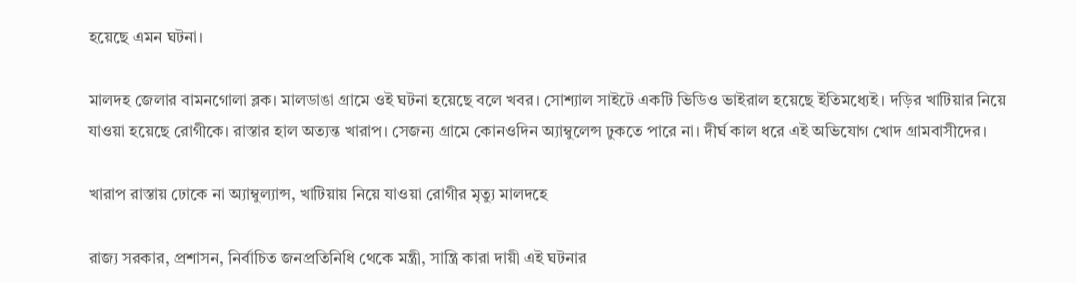হয়েছে এমন ঘটনা।

মালদহ জেলার বামনগোলা ব্লক। মালডাঙা গ্রামে ওই ঘটনা হয়েছে বলে খবর। সোশ্যাল সাইটে একটি ভিডিও ভাইরাল হয়েছে ইতিমধ্যেই। দড়ির খাটিয়ার নিয়ে যাওয়া হয়েছে রোগীকে। রাস্তার হাল অত্যন্ত খারাপ। সেজন্য গ্রামে কোনওদিন অ্যাম্বুলেন্স ঢুকতে পারে না। দীর্ঘ কাল ধরে এই অভিযোগ খোদ গ্রামবাসীদের।

খারাপ রাস্তায় ঢোকে না অ্যাম্বুল্যান্স, খাটিয়ায় নিয়ে যাওয়া রোগীর মৃত্যু মালদহে

রাজ্য সরকার, প্রশাসন, নির্বাচিত জনপ্রতিনিধি থেকে মন্ত্রী, সান্ত্রি কারা দায়ী এই ঘটনার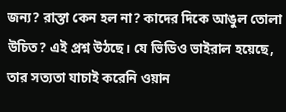জন্য? রাস্তা কেন হল না? কাদের দিকে আঙুল তোলা উচিত? এই প্রশ্ন উঠছে। যে ভিডিও ভাইরাল হয়েছে, তার সত্যতা যাচাই করেনি ওয়ান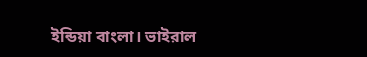ইন্ডিয়া বাংলা। ভাইরাল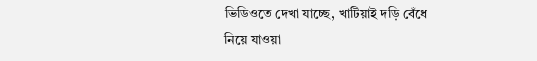ভিডিওতে দেখা যাচ্ছে, খাটিয়াই দড়ি বেঁধে নিয়ে যাওয়া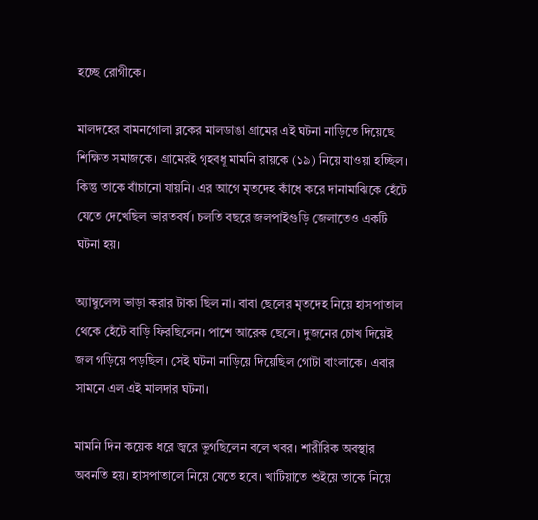হচ্ছে রোগীকে।

মালদহের বামনগোলা ব্লকের মালডাঙা গ্রামের এই ঘটনা নাড়িতে দিয়েছে শিক্ষিত সমাজকে। গ্রামেরই গৃহবধূ মামনি রায়কে (১৯) নিয়ে যাওয়া হচ্ছিল। কিন্তু তাকে বাঁচানো যায়নি। এর আগে মৃতদেহ কাঁধে করে দানামাঝিকে হেঁটে যেতে দেখেছিল ভারতবর্ষ। চলতি বছরে জলপাইগুড়ি জেলাতেও একটি ঘটনা হয়।

অ্যাম্বুলেন্স ভাড়া করার টাকা ছিল না। বাবা ছেলের মৃতদেহ নিয়ে হাসপাতাল থেকে হেঁটে বাড়ি ফিরছিলেন। পাশে আরেক ছেলে। দুজনের চোখ দিয়েই জল গড়িয়ে পড়ছিল। সেই ঘটনা নাড়িয়ে দিয়েছিল গোটা বাংলাকে। এবার সামনে এল এই মালদার ঘটনা।

মামনি দিন কয়েক ধরে জ্বরে ভুগছিলেন বলে খবর। শারীরিক অবস্থার অবনতি হয়। হাসপাতালে নিয়ে যেতে হবে। খাটিয়াতে শুইয়ে তাকে নিয়ে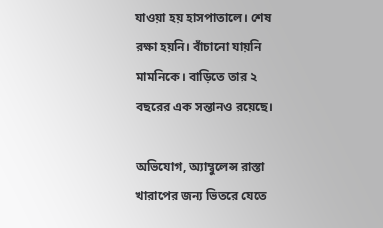যাওয়া হয় হাসপাতালে। শেষ রক্ষা হয়নি। বাঁচানো যায়নি মামনিকে। বাড়িতে তার ২ বছরের এক সন্তানও রয়েছে।

অভিযোগ, অ্যাম্বুলেন্স রাস্তা খারাপের জন্য ভিতরে যেতে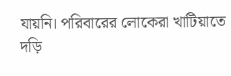যায়নি। পরিবারের লোকেরা খাটিয়াতে দড়ি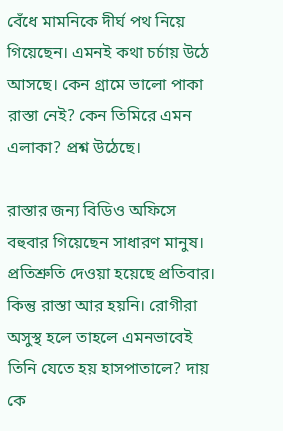বেঁধে মামনিকে দীর্ঘ পথ নিয়ে গিয়েছেন। এমনই কথা চর্চায় উঠে আসছে। কেন গ্রামে ভালো পাকা রাস্তা নেই? কেন তিমিরে এমন এলাকা? প্রশ্ন উঠেছে।

রাস্তার জন্য বিডিও অফিসে বহুবার গিয়েছেন সাধারণ মানুষ। প্রতিশ্রুতি দেওয়া হয়েছে প্রতিবার। কিন্তু রাস্তা আর হয়নি। রোগীরা অসুস্থ হলে তাহলে এমনভাবেই তিনি যেতে হয় হাসপাতালে? দায় কে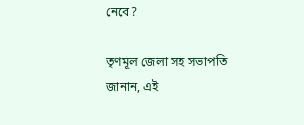নেবে?

তৃণমূল জেলা সহ সভাপতি জানান, এই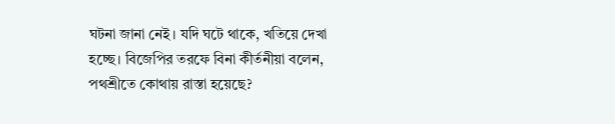ঘটনা জানা নেই। যদি ঘটে থাকে, খতিয়ে দেখা হচ্ছে। বিজেপির তরফে বিনা কীর্তনীয়া বলেন, পথশ্রীতে কোথায় রাস্তা হয়েছে?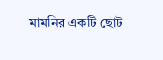মামনির একটি ছোট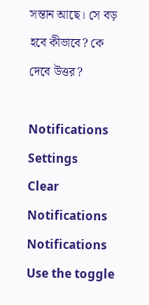সন্তান আছে। সে বড় হবে কীভাবে? কে দেবে উত্তর?

Notifications
Settings
Clear Notifications
Notifications
Use the toggle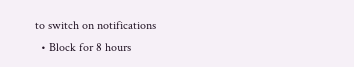to switch on notifications
  • Block for 8 hours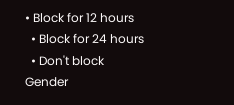• Block for 12 hours
  • Block for 24 hours
  • Don't block
Gender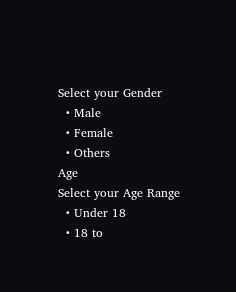Select your Gender
  • Male
  • Female
  • Others
Age
Select your Age Range
  • Under 18
  • 18 to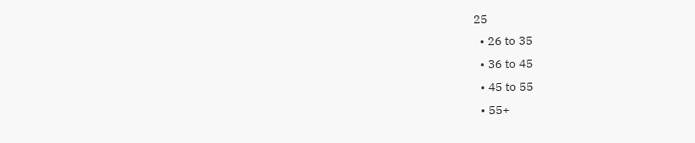25
  • 26 to 35
  • 36 to 45
  • 45 to 55
  • 55+